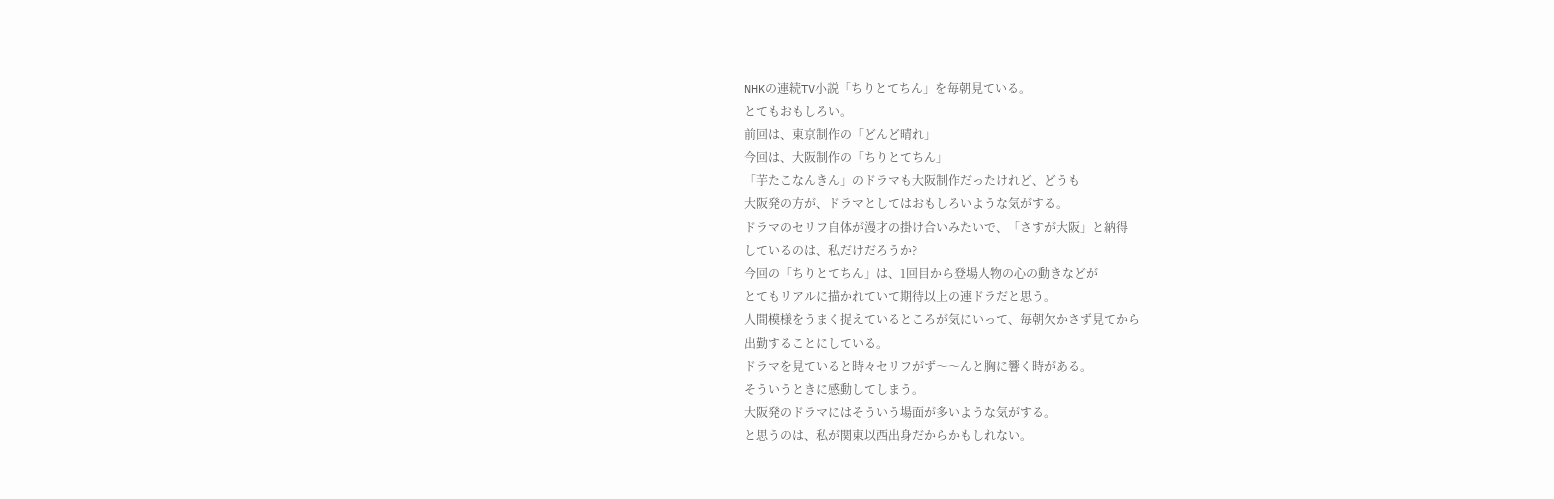NHKの連続TV小説「ちりとてちん」を毎朝見ている。
とてもおもしろい。
前回は、東京制作の「どんど晴れ」
今回は、大阪制作の「ちりとてちん」
「芋たこなんきん」のドラマも大阪制作だったけれど、どうも
大阪発の方が、ドラマとしてはおもしろいような気がする。
ドラマのセリフ自体が漫才の掛け合いみたいで、「さすが大阪」と納得
しているのは、私だけだろうか?
今回の「ちりとてちん」は、1回目から登場人物の心の動きなどが
とてもリアルに描かれていて期待以上の連ドラだと思う。
人間模様をうまく捉えているところが気にいって、毎朝欠かさず見てから
出勤することにしている。
ドラマを見ていると時々セリフがず〜〜んと胸に響く時がある。
そういうときに感動してしまう。
大阪発のドラマにはそういう場面が多いような気がする。
と思うのは、私が関東以西出身だからかもしれない。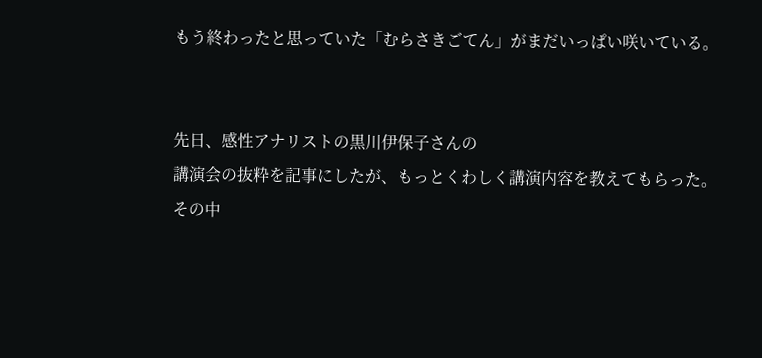もう終わったと思っていた「むらさきごてん」がまだいっぱい咲いている。


先日、感性アナリストの黒川伊保子さんの
講演会の抜粋を記事にしたが、もっとくわしく講演内容を教えてもらった。
その中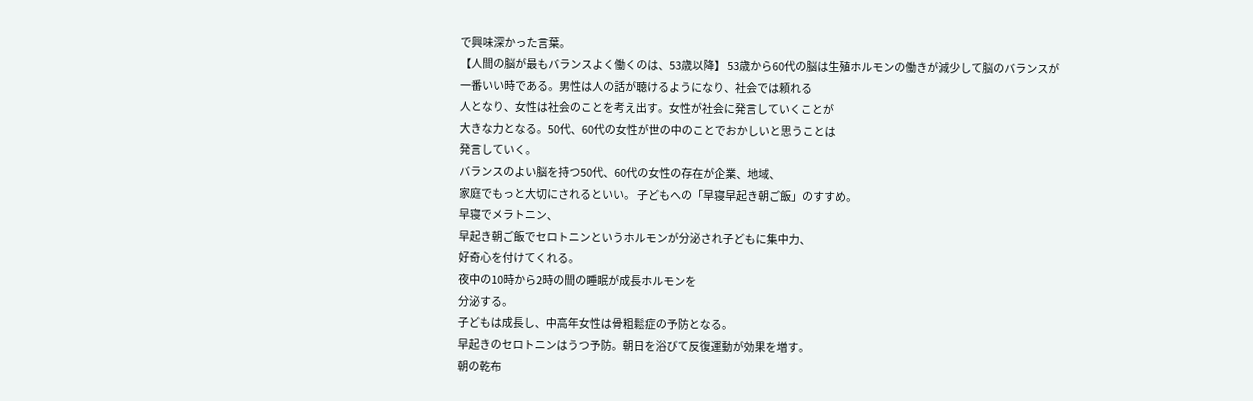で興味深かった言葉。
【人間の脳が最もバランスよく働くのは、53歳以降】 53歳から60代の脳は生殖ホルモンの働きが減少して脳のバランスが
一番いい時である。男性は人の話が聴けるようになり、社会では頼れる
人となり、女性は社会のことを考え出す。女性が社会に発言していくことが
大きな力となる。50代、60代の女性が世の中のことでおかしいと思うことは
発言していく。
バランスのよい脳を持つ50代、60代の女性の存在が企業、地域、
家庭でもっと大切にされるといい。 子どもへの「早寝早起き朝ご飯」のすすめ。
早寝でメラトニン、
早起き朝ご飯でセロトニンというホルモンが分泌され子どもに集中力、
好奇心を付けてくれる。
夜中の10時から2時の間の睡眠が成長ホルモンを
分泌する。
子どもは成長し、中高年女性は骨粗鬆症の予防となる。
早起きのセロトニンはうつ予防。朝日を浴びて反復運動が効果を増す。
朝の乾布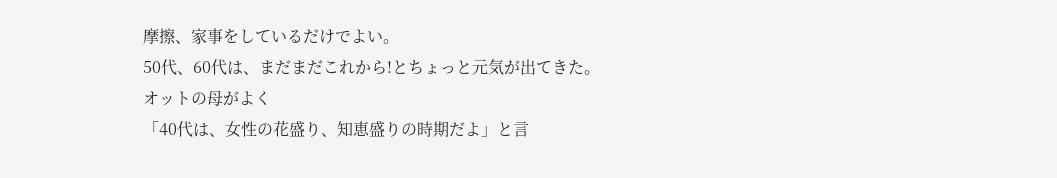摩擦、家事をしているだけでよい。
50代、60代は、まだまだこれから!とちょっと元気が出てきた。
オットの母がよく
「40代は、女性の花盛り、知恵盛りの時期だよ」と言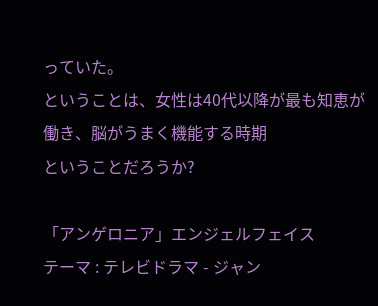っていた。
ということは、女性は40代以降が最も知恵が働き、脳がうまく機能する時期
ということだろうか?

「アンゲロニア」エンジェルフェイス
テーマ : テレビドラマ - ジャン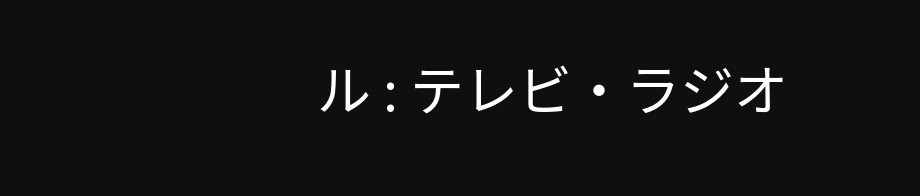ル : テレビ・ラジオ